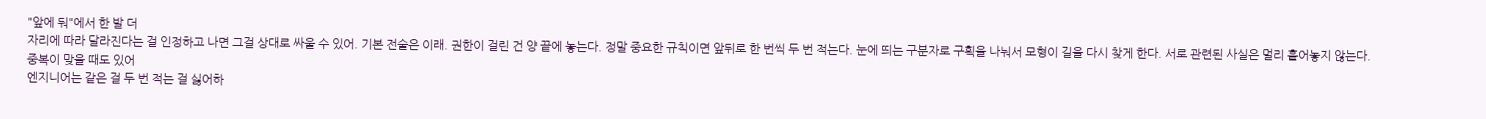"앞에 둬"에서 한 발 더
자리에 따라 달라진다는 걸 인정하고 나면 그걸 상대로 싸울 수 있어. 기본 전술은 이래. 권한이 걸린 건 양 끝에 놓는다. 정말 중요한 규칙이면 앞뒤로 한 번씩 두 번 적는다. 눈에 띄는 구분자로 구획을 나눠서 모형이 길을 다시 찾게 한다. 서로 관련된 사실은 멀리 흩어놓지 않는다.
중복이 맞을 때도 있어
엔지니어는 같은 걸 두 번 적는 걸 싫어하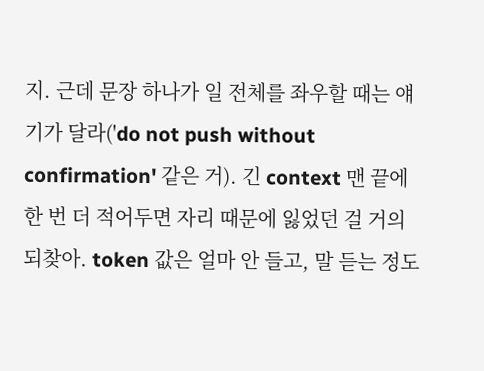지. 근데 문장 하나가 일 전체를 좌우할 때는 얘기가 달라('do not push without confirmation' 같은 거). 긴 context 맨 끝에 한 번 더 적어두면 자리 때문에 잃었던 걸 거의 되찾아. token 값은 얼마 안 들고, 말 듣는 정도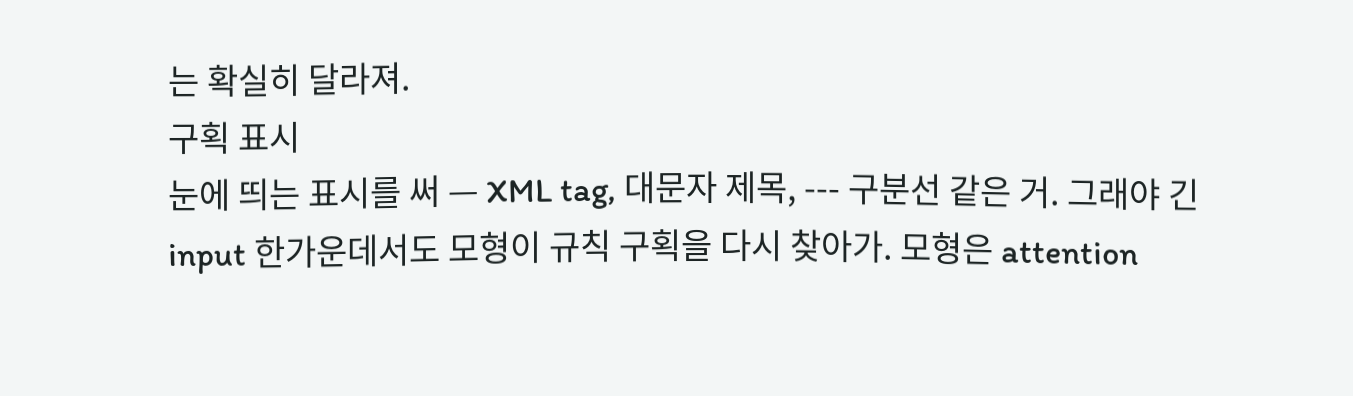는 확실히 달라져.
구획 표시
눈에 띄는 표시를 써 — XML tag, 대문자 제목, --- 구분선 같은 거. 그래야 긴 input 한가운데서도 모형이 규칙 구획을 다시 찾아가. 모형은 attention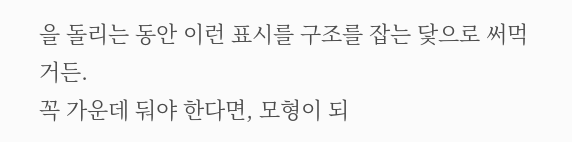을 돌리는 동안 이런 표시를 구조를 잡는 닻으로 써먹거든.
꼭 가운데 둬야 한다면, 모형이 되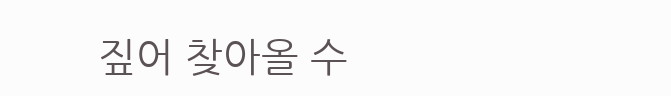짚어 찾아올 수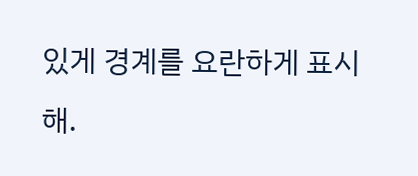있게 경계를 요란하게 표시해.